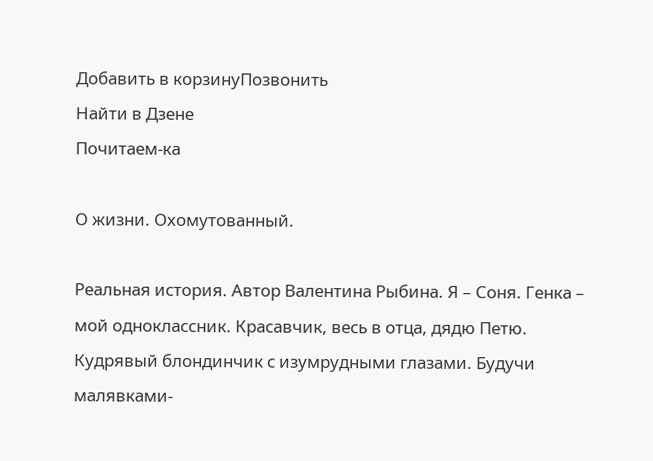Добавить в корзинуПозвонить
Найти в Дзене
Почитаем-ка

О жизни. Охомутованный.

Реальная история. Автор Валентина Рыбина. Я – Соня. Генка – мой одноклассник. Красавчик, весь в отца, дядю Петю. Кудрявый блондинчик с изумрудными глазами. Будучи малявками-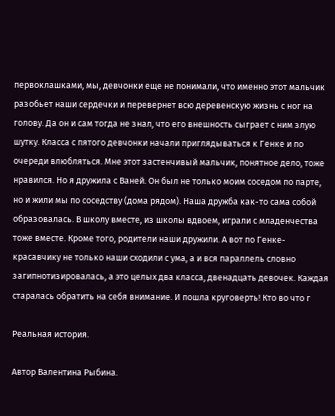первоклашками, мы, девчонки еще не понимали, что именно этот мальчик разобьет наши сердечки и перевернет всю деревенскую жизнь с ног на голову. Да он и сам тогда не знал, что его внешность сыграет с ним злую шутку. Класса с пятого девчонки начали приглядываться к Генке и по очереди влюбляться. Мне этот застенчивый мальчик, понятное дело, тоже нравился. Но я дружила с Ваней. Он был не только моим соседом по парте, но и жили мы по соседству (дома рядом). Наша дружба как-то сама собой образовалась. В школу вместе, из школы вдвоем, играли с младенчества тоже вместе. Кроме того, родители наши дружили. А вот по Генке-красавчику не только наши сходили с ума, а и вся параллель словно загипнотизировалась, а это целых два класса, двенадцать девочек. Каждая старалась обратить на себя внимание. И пошла круговерть! Кто во что г

Реальная история.

Автор Валентина Рыбина.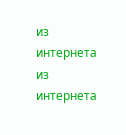из интернета
из интернета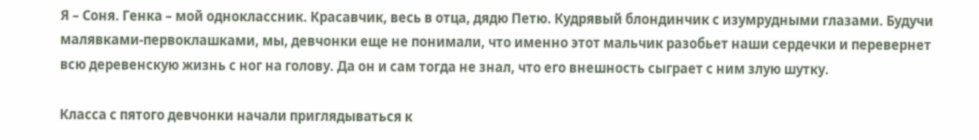Я – Соня. Генка – мой одноклассник. Красавчик, весь в отца, дядю Петю. Кудрявый блондинчик с изумрудными глазами. Будучи малявками-первоклашками, мы, девчонки еще не понимали, что именно этот мальчик разобьет наши сердечки и перевернет всю деревенскую жизнь с ног на голову. Да он и сам тогда не знал, что его внешность сыграет с ним злую шутку.

Класса с пятого девчонки начали приглядываться к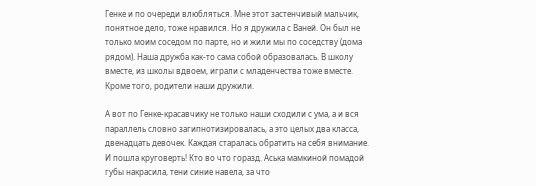Генке и по очереди влюбляться. Мне этот застенчивый мальчик, понятное дело, тоже нравился. Но я дружила с Ваней. Он был не только моим соседом по парте, но и жили мы по соседству (дома рядом). Наша дружба как-то сама собой образовалась. В школу вместе, из школы вдвоем, играли с младенчества тоже вместе. Кроме того, родители наши дружили.

А вот по Генке-красавчику не только наши сходили с ума, а и вся параллель словно загипнотизировалась, а это целых два класса, двенадцать девочек. Каждая старалась обратить на себя внимание. И пошла круговерть! Кто во что горазд. Аська мамкиной помадой губы накрасила, тени синие навела, за что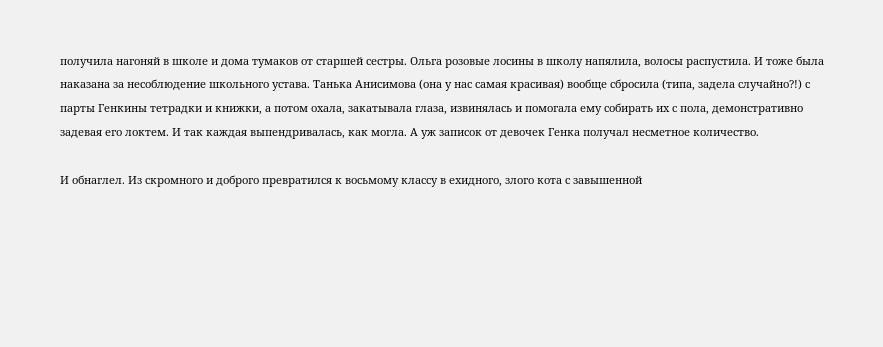получила нагоняй в школе и дома тумаков от старшей сестры. Ольга розовые лосины в школу напялила, волосы распустила. И тоже была наказана за несоблюдение школьного устава. Танька Анисимова (она у нас самая красивая) вообще сбросила (типа, задела случайно?!) с парты Генкины тетрадки и книжки, а потом охала, закатывала глаза, извинялась и помогала ему собирать их с пола, демонстративно задевая его локтем. И так каждая выпендривалась, как могла. А уж записок от девочек Генка получал несметное количество.

И обнаглел. Из скромного и доброго превратился к восьмому классу в ехидного, злого кота с завышенной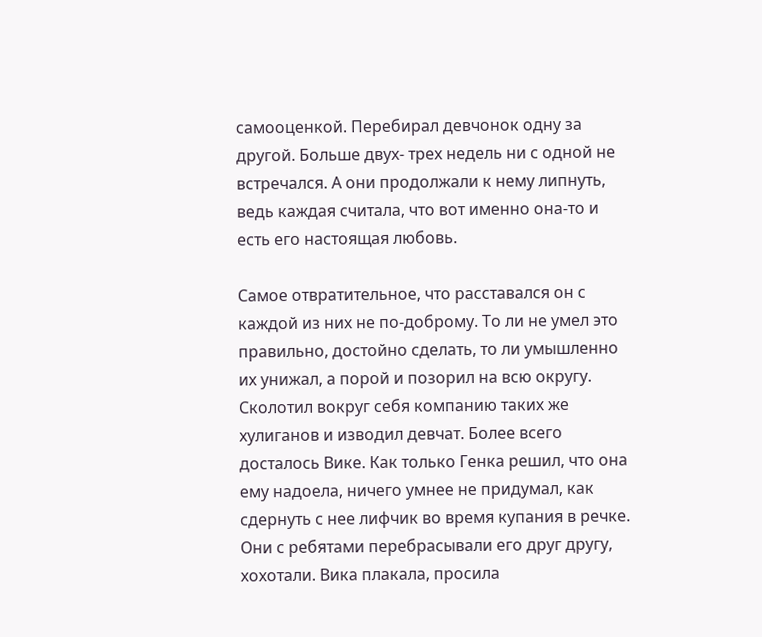самооценкой. Перебирал девчонок одну за другой. Больше двух- трех недель ни с одной не встречался. А они продолжали к нему липнуть, ведь каждая считала, что вот именно она-то и есть его настоящая любовь.

Самое отвратительное, что расставался он с каждой из них не по-доброму. То ли не умел это правильно, достойно сделать, то ли умышленно их унижал, а порой и позорил на всю округу. Сколотил вокруг себя компанию таких же хулиганов и изводил девчат. Более всего досталось Вике. Как только Генка решил, что она ему надоела, ничего умнее не придумал, как сдернуть с нее лифчик во время купания в речке. Они с ребятами перебрасывали его друг другу, хохотали. Вика плакала, просила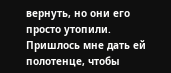вернуть, но они его просто утопили. Пришлось мне дать ей полотенце, чтобы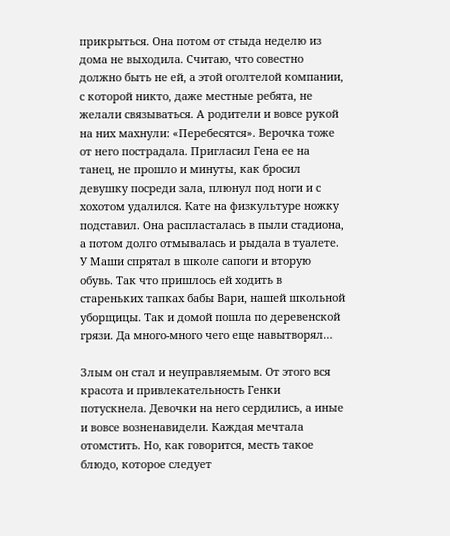прикрыться. Она потом от стыда неделю из дома не выходила. Считаю, что совестно должно быть не ей, а этой оголтелой компании, с которой никто, даже местные ребята, не желали связываться. А родители и вовсе рукой на них махнули: «Перебесятся». Верочка тоже от него пострадала. Пригласил Гена ее на танец, не прошло и минуты, как бросил девушку посреди зала, плюнул под ноги и с хохотом удалился. Кате на физкультуре ножку подставил. Она распласталась в пыли стадиона, а потом долго отмывалась и рыдала в туалете. У Маши спрятал в школе сапоги и вторую обувь. Так что пришлось ей ходить в стареньких тапках бабы Вари, нашей школьной уборщицы. Так и домой пошла по деревенской грязи. Да много-много чего еще навытворял…

Злым он стал и неуправляемым. От этого вся красота и привлекательность Генки потускнела. Девочки на него сердились, а иные и вовсе возненавидели. Каждая мечтала отомстить. Но, как говорится, месть такое блюдо, которое следует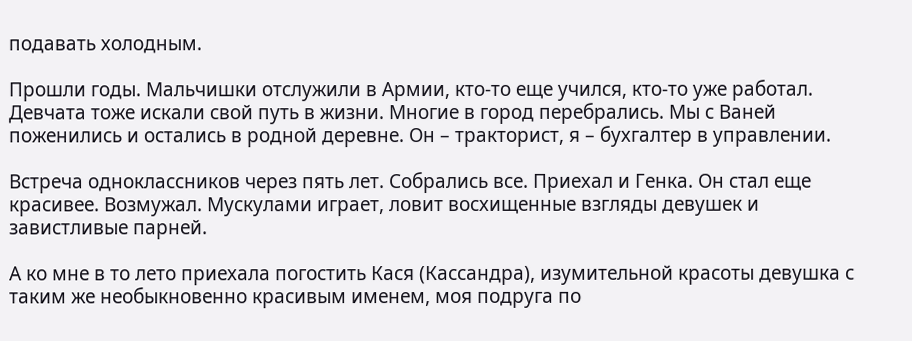подавать холодным.

Прошли годы. Мальчишки отслужили в Армии, кто-то еще учился, кто-то уже работал. Девчата тоже искали свой путь в жизни. Многие в город перебрались. Мы с Ваней поженились и остались в родной деревне. Он – тракторист, я – бухгалтер в управлении.

Встреча одноклассников через пять лет. Собрались все. Приехал и Генка. Он стал еще красивее. Возмужал. Мускулами играет, ловит восхищенные взгляды девушек и завистливые парней.

А ко мне в то лето приехала погостить Кася (Кассандра), изумительной красоты девушка с таким же необыкновенно красивым именем, моя подруга по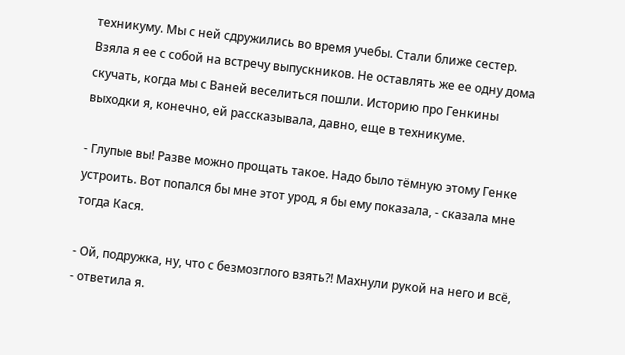техникуму. Мы с ней сдружились во время учебы. Стали ближе сестер. Взяла я ее с собой на встречу выпускников. Не оставлять же ее одну дома скучать, когда мы с Ваней веселиться пошли. Историю про Генкины выходки я, конечно, ей рассказывала, давно, еще в техникуме.

- Глупые вы! Разве можно прощать такое. Надо было тёмную этому Генке устроить. Вот попался бы мне этот урод, я бы ему показала, - сказала мне тогда Кася.

- Ой, подружка, ну, что с безмозглого взять?! Махнули рукой на него и всё, - ответила я.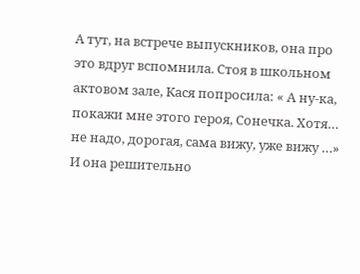А тут, на встрече выпускников, она про это вдруг вспомнила. Стоя в школьном актовом зале, Кася попросила: « А ну-ка, покажи мне этого героя, Сонечка. Хотя… не надо, дорогая, сама вижу, уже вижу …» И она решительно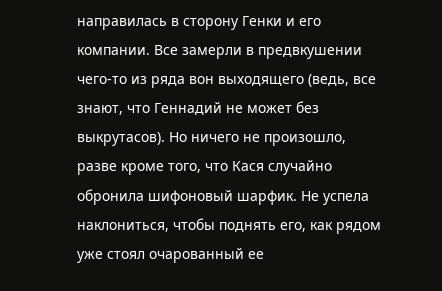направилась в сторону Генки и его компании. Все замерли в предвкушении чего-то из ряда вон выходящего (ведь, все знают, что Геннадий не может без выкрутасов). Но ничего не произошло, разве кроме того, что Кася случайно обронила шифоновый шарфик. Не успела наклониться, чтобы поднять его, как рядом уже стоял очарованный ее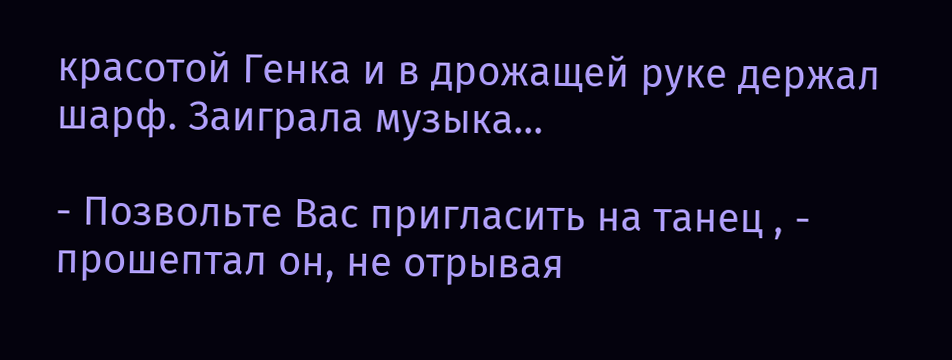красотой Генка и в дрожащей руке держал шарф. Заиграла музыка…

- Позвольте Вас пригласить на танец , - прошептал он, не отрывая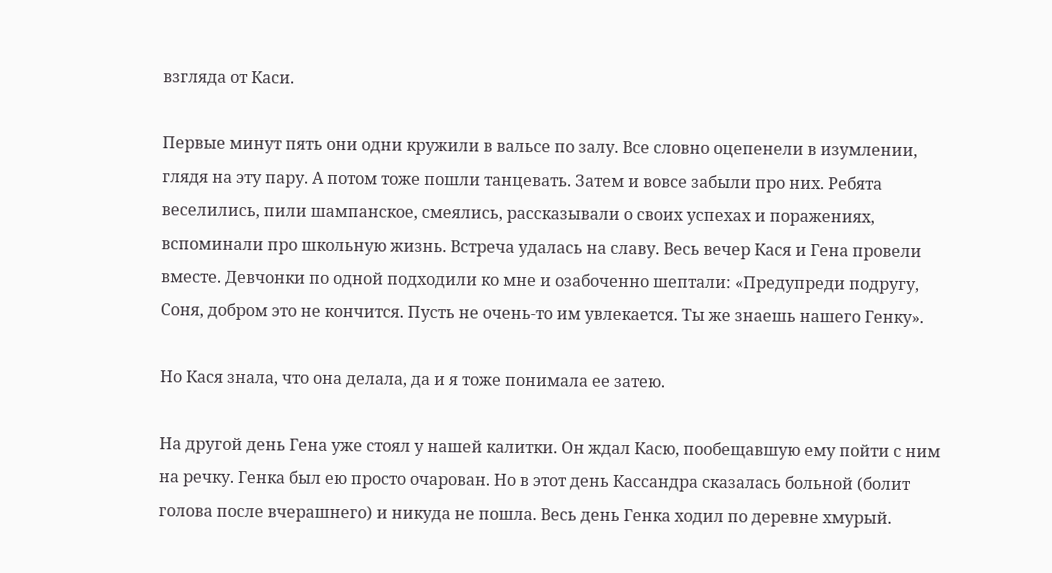взгляда от Каси.

Первые минут пять они одни кружили в вальсе по залу. Все словно оцепенели в изумлении, глядя на эту пару. А потом тоже пошли танцевать. Затем и вовсе забыли про них. Ребята веселились, пили шампанское, смеялись, рассказывали о своих успехах и поражениях, вспоминали про школьную жизнь. Встреча удалась на славу. Весь вечер Кася и Гена провели вместе. Девчонки по одной подходили ко мне и озабоченно шептали: «Предупреди подругу, Соня, добром это не кончится. Пусть не очень-то им увлекается. Ты же знаешь нашего Генку».

Но Кася знала, что она делала, да и я тоже понимала ее затею.

На другой день Гена уже стоял у нашей калитки. Он ждал Касю, пообещавшую ему пойти с ним на речку. Генка был ею просто очарован. Но в этот день Кассандра сказалась больной (болит голова после вчерашнего) и никуда не пошла. Весь день Генка ходил по деревне хмурый.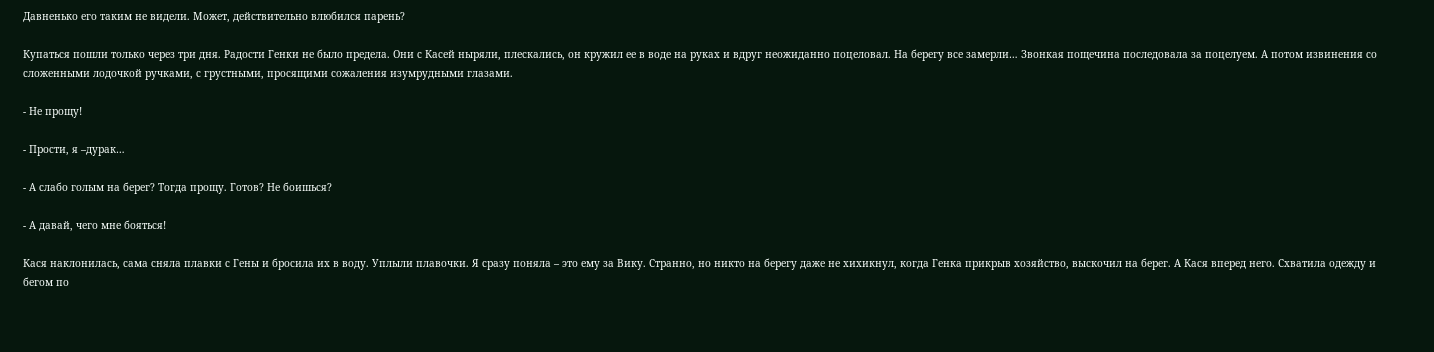Давненько его таким не видели. Может, действительно влюбился парень?

Купаться пошли только через три дня. Радости Генки не было предела. Они с Касей ныряли, плескались, он кружил ее в воде на руках и вдруг неожиданно поцеловал. На берегу все замерли… Звонкая пощечина последовала за поцелуем. А потом извинения со сложенными лодочкой ручками, с грустными, просящими сожаления изумрудными глазами.

- Не прощу!

- Прости, я –дурак…

- А слабо голым на берег? Тогда прощу. Готов? Не боишься?

- А давай, чего мне бояться!

Кася наклонилась, сама сняла плавки с Гены и бросила их в воду. Уплыли плавочки. Я сразу поняла – это ему за Вику. Странно, но никто на берегу даже не хихикнул, когда Генка прикрыв хозяйство, выскочил на берег. А Кася вперед него. Схватила одежду и бегом по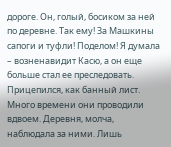дороге. Он, голый, босиком за ней по деревне. Так ему! За Машкины сапоги и туфли! Поделом! Я думала – возненавидит Касю, а он еще больше стал ее преследовать. Прицепился, как банный лист. Много времени они проводили вдвоем. Деревня, молча, наблюдала за ними. Лишь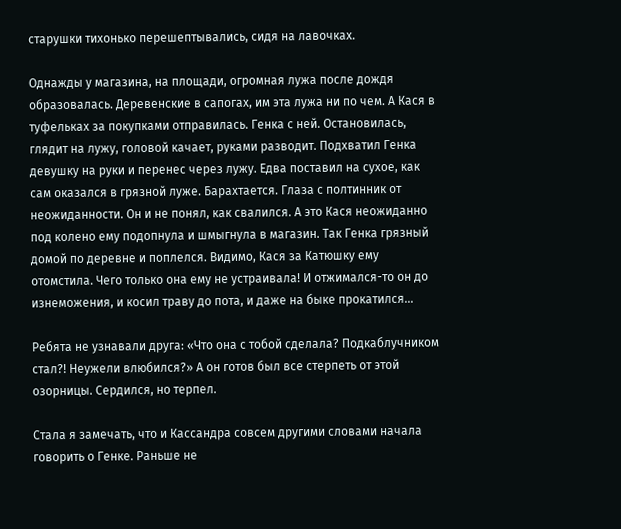старушки тихонько перешептывались, сидя на лавочках.

Однажды у магазина, на площади, огромная лужа после дождя образовалась. Деревенские в сапогах, им эта лужа ни по чем. А Кася в туфельках за покупками отправилась. Генка с ней. Остановилась, глядит на лужу, головой качает, руками разводит. Подхватил Генка девушку на руки и перенес через лужу. Едва поставил на сухое, как сам оказался в грязной луже. Барахтается. Глаза с полтинник от неожиданности. Он и не понял, как свалился. А это Кася неожиданно под колено ему подопнула и шмыгнула в магазин. Так Генка грязный домой по деревне и поплелся. Видимо, Кася за Катюшку ему отомстила. Чего только она ему не устраивала! И отжимался-то он до изнеможения, и косил траву до пота, и даже на быке прокатился…

Ребята не узнавали друга: «Что она с тобой сделала? Подкаблучником стал?! Неужели влюбился?» А он готов был все стерпеть от этой озорницы. Сердился, но терпел.

Стала я замечать, что и Кассандра совсем другими словами начала говорить о Генке. Раньше не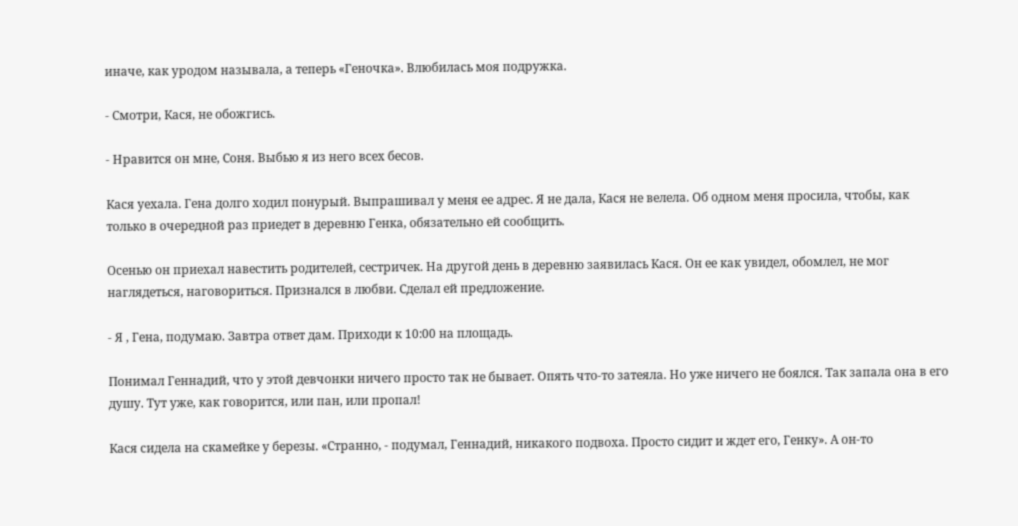иначе, как уродом называла, а теперь «Геночка». Влюбилась моя подружка.

- Смотри, Кася, не обожгись.

- Нравится он мне, Соня. Выбью я из него всех бесов.

Кася уехала. Гена долго ходил понурый. Выпрашивал у меня ее адрес. Я не дала, Кася не велела. Об одном меня просила, чтобы, как только в очередной раз приедет в деревню Генка, обязательно ей сообщить.

Осенью он приехал навестить родителей, сестричек. На другой день в деревню заявилась Кася. Он ее как увидел, обомлел, не мог наглядеться, наговориться. Признался в любви. Сделал ей предложение.

- Я , Гена, подумаю. Завтра ответ дам. Приходи к 10:00 на площадь.

Понимал Геннадий, что у этой девчонки ничего просто так не бывает. Опять что-то затеяла. Но уже ничего не боялся. Так запала она в его душу. Тут уже, как говорится, или пан, или пропал!

Кася сидела на скамейке у березы. «Странно, - подумал, Геннадий, никакого подвоха. Просто сидит и ждет его, Генку». А он-то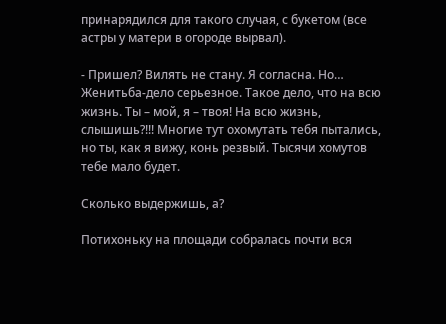принарядился для такого случая, с букетом (все астры у матери в огороде вырвал).

- Пришел? Вилять не стану. Я согласна. Но… Женитьба-дело серьезное. Такое дело, что на всю жизнь. Ты – мой, я – твоя! На всю жизнь, слышишь?!!! Многие тут охомутать тебя пытались, но ты, как я вижу, конь резвый. Тысячи хомутов тебе мало будет.

Сколько выдержишь, а?

Потихоньку на площади собралась почти вся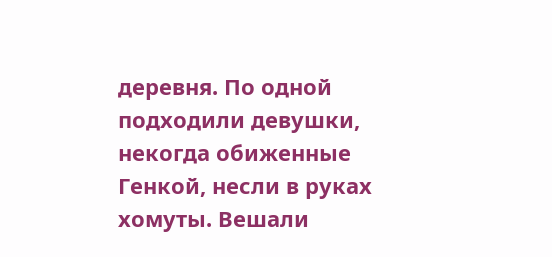деревня. По одной подходили девушки, некогда обиженные Генкой, несли в руках хомуты. Вешали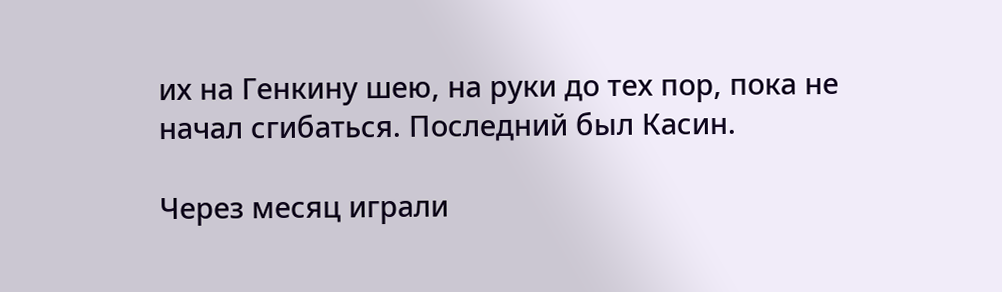их на Генкину шею, на руки до тех пор, пока не начал сгибаться. Последний был Касин.

Через месяц играли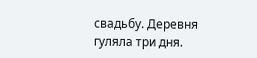свадьбу. Деревня гуляла три дня.